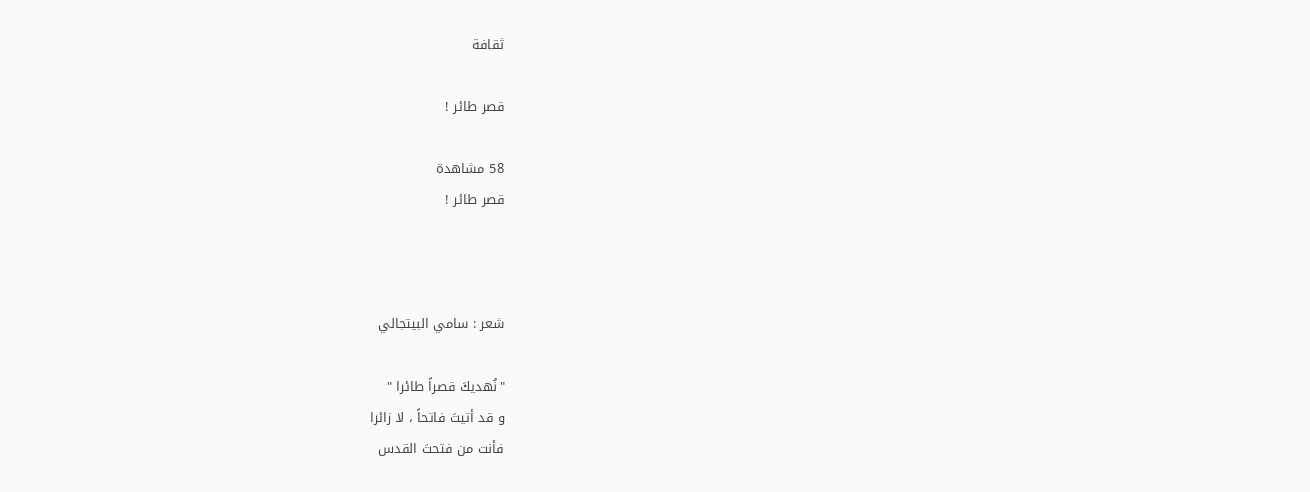ثقافة

قصر طائر !

58 مشاهدة
قصر طائر !



شعر : سامي البيتجالي

"نُهديكَ قصراً طائرا "
و قد أتيتَ فاتحاً ، لا زائرا
فأنت من فتحتَ القدس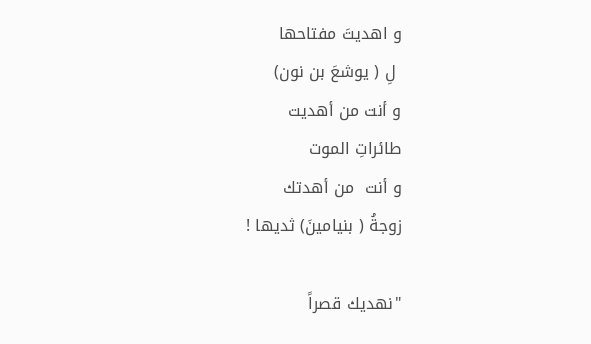و اهديتَ مفتاحها
 لِ ( يوشعَ بن نون)
و أنت من أهديت
طائراتِ الموت
و أنت  من أهدتك
زوجةُ ( بنيامينَ) ثديها !

"نهديك قصراً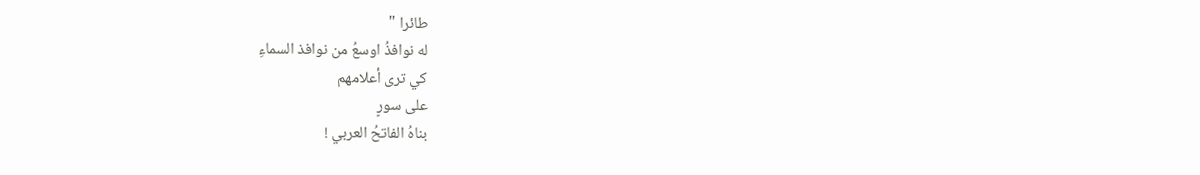طائرا "
له نوافذُ اوسعُ من نوافذ السماءِ
كي ترى أعلامهم
على سورٍ
بناهُ الفاتحُ العربي !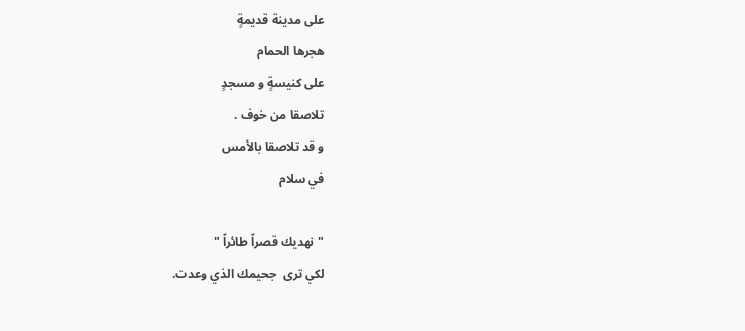على مدينة قديمةٍ
هجرها الحمام
على كنيسةٍ و مسجدٍ
تلاصقا من خوف .
و قد تلاصقا بالأمس
في سلام

"نهديك قصراً طائراً "
لكي ترى  جحيمك الذي وعدت.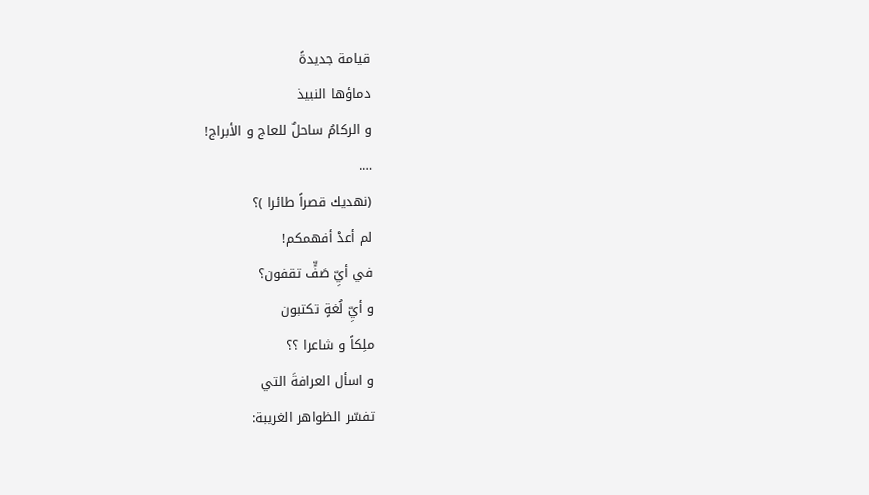قيامة جديدةً
دماؤها النبيذ
و الركامُ ساحلٌ للعاج و الأبراج!
….
(نهديك قصراً طائرا )؟
لم أعدْ أفهمكم!
في أيِّ صَفٍّ تقفون؟
و أيِّ لُغةٍ تكتبون
ملِكاً و شاعرا ؟؟
و اسأل العرافةَ التي
تفسّر الظواهر الغريبة: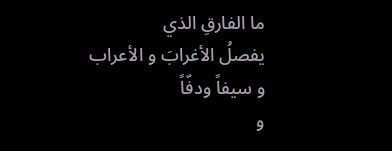ما الفارقِ الذي
يفصلُ الأغرابَ و الأعراب
و سيفاً ودفّاً
و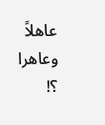عاهلاً وعاهرا ؟!